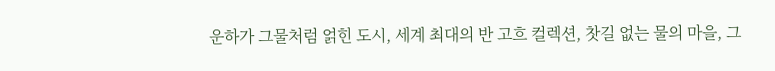운하가 그물처럼 얽힌 도시, 세계 최대의 반 고흐 컬렉션, 찻길 없는 물의 마을, 그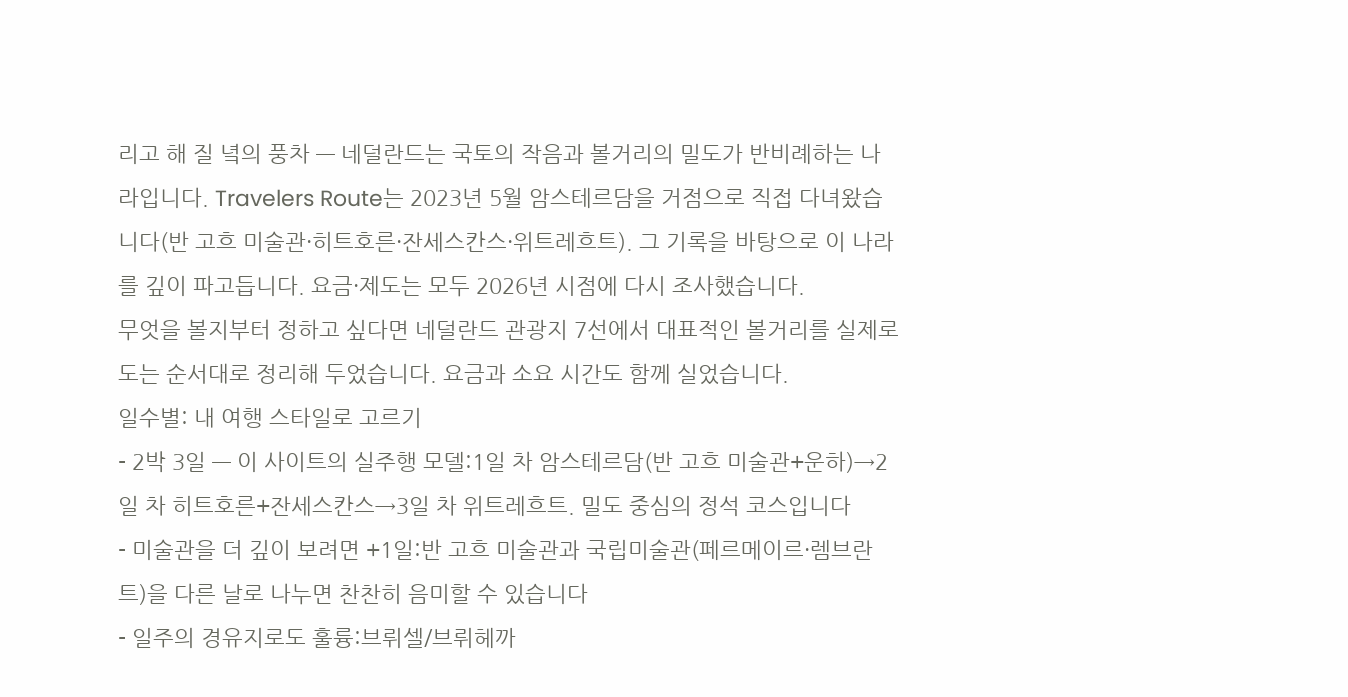리고 해 질 녘의 풍차 — 네덜란드는 국토의 작음과 볼거리의 밀도가 반비례하는 나라입니다. Travelers Route는 2023년 5월 암스테르담을 거점으로 직접 다녀왔습니다(반 고흐 미술관·히트호른·잔세스칸스·위트레흐트). 그 기록을 바탕으로 이 나라를 깊이 파고듭니다. 요금·제도는 모두 2026년 시점에 다시 조사했습니다.
무엇을 볼지부터 정하고 싶다면 네덜란드 관광지 7선에서 대표적인 볼거리를 실제로 도는 순서대로 정리해 두었습니다. 요금과 소요 시간도 함께 실었습니다.
일수별: 내 여행 스타일로 고르기
- 2박 3일 — 이 사이트의 실주행 모델:1일 차 암스테르담(반 고흐 미술관+운하)→2일 차 히트호른+잔세스칸스→3일 차 위트레흐트. 밀도 중심의 정석 코스입니다
- 미술관을 더 깊이 보려면 +1일:반 고흐 미술관과 국립미술관(페르메이르·렘브란트)을 다른 날로 나누면 찬찬히 음미할 수 있습니다
- 일주의 경유지로도 훌륭:브뤼셀/브뤼헤까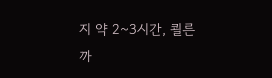지 약 2~3시간, 쾰른까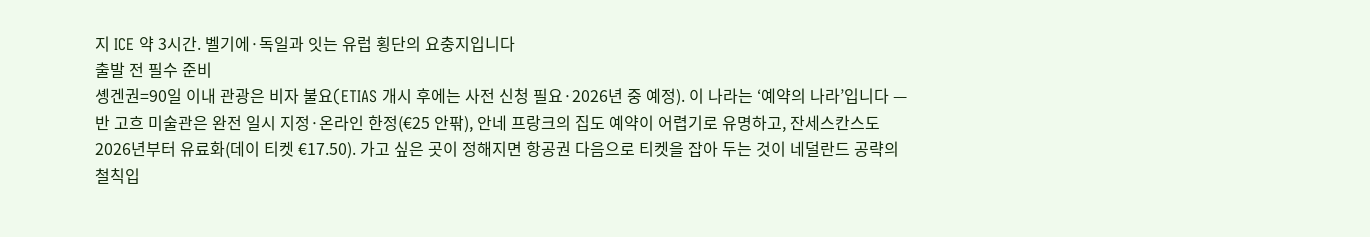지 ICE 약 3시간. 벨기에·독일과 잇는 유럽 횡단의 요충지입니다
출발 전 필수 준비
솅겐권=90일 이내 관광은 비자 불요(ETIAS 개시 후에는 사전 신청 필요·2026년 중 예정). 이 나라는 ‘예약의 나라’입니다 — 반 고흐 미술관은 완전 일시 지정·온라인 한정(€25 안팎), 안네 프랑크의 집도 예약이 어렵기로 유명하고, 잔세스칸스도 2026년부터 유료화(데이 티켓 €17.50). 가고 싶은 곳이 정해지면 항공권 다음으로 티켓을 잡아 두는 것이 네덜란드 공략의 철칙입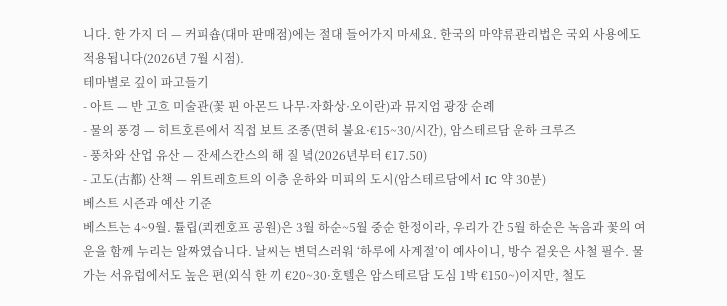니다. 한 가지 더 — 커피숍(대마 판매점)에는 절대 들어가지 마세요. 한국의 마약류관리법은 국외 사용에도 적용됩니다(2026년 7월 시점).
테마별로 깊이 파고들기
- 아트 — 반 고흐 미술관(꽃 핀 아몬드 나무·자화상·오이란)과 뮤지엄 광장 순례
- 물의 풍경 — 히트호른에서 직접 보트 조종(면허 불요·€15~30/시간), 암스테르담 운하 크루즈
- 풍차와 산업 유산 — 잔세스칸스의 해 질 녘(2026년부터 €17.50)
- 고도(古都) 산책 — 위트레흐트의 이층 운하와 미피의 도시(암스테르담에서 IC 약 30분)
베스트 시즌과 예산 기준
베스트는 4~9월. 튤립(쾨켄호프 공원)은 3월 하순~5월 중순 한정이라, 우리가 간 5월 하순은 녹음과 꽃의 여운을 함께 누리는 알짜였습니다. 날씨는 변덕스러워 ‘하루에 사계절’이 예사이니, 방수 겉옷은 사철 필수. 물가는 서유럽에서도 높은 편(외식 한 끼 €20~30·호텔은 암스테르담 도심 1박 €150~)이지만, 철도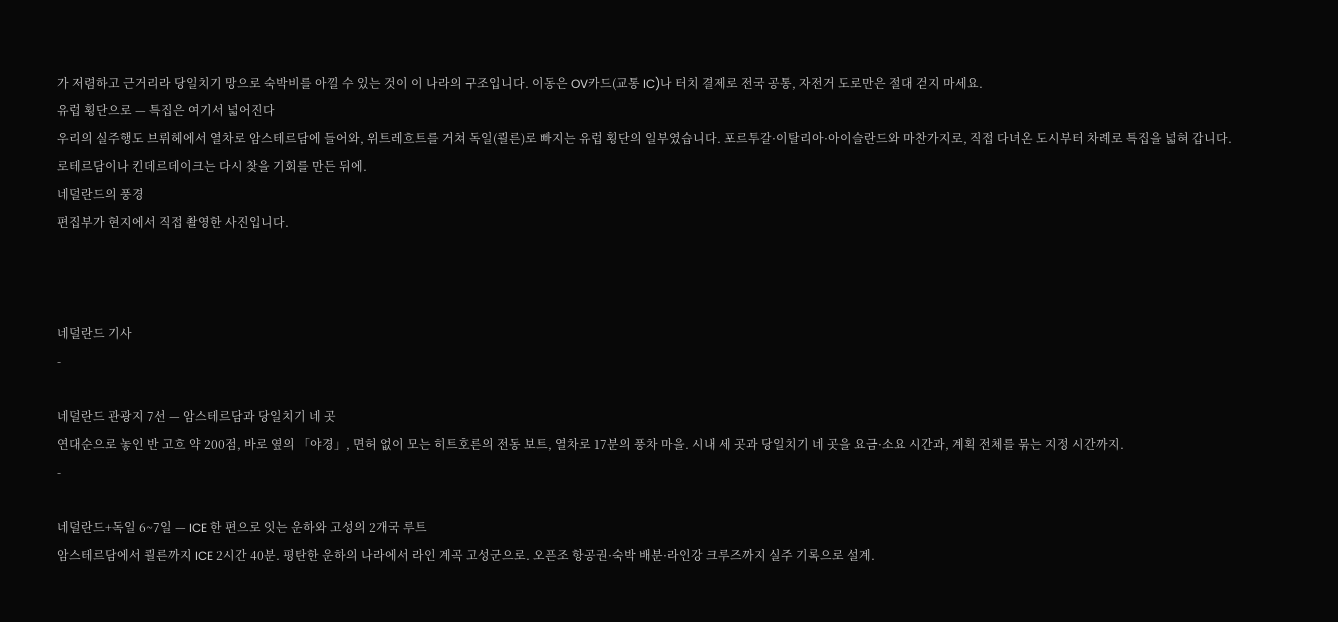가 저렴하고 근거리라 당일치기 망으로 숙박비를 아낄 수 있는 것이 이 나라의 구조입니다. 이동은 OV카드(교통 IC)나 터치 결제로 전국 공통, 자전거 도로만은 절대 걷지 마세요.
유럽 횡단으로 — 특집은 여기서 넓어진다
우리의 실주행도 브뤼헤에서 열차로 암스테르담에 들어와, 위트레흐트를 거쳐 독일(쾰른)로 빠지는 유럽 횡단의 일부였습니다. 포르투갈·이탈리아·아이슬란드와 마찬가지로, 직접 다녀온 도시부터 차례로 특집을 넓혀 갑니다. 로테르담이나 킨데르데이크는 다시 찾을 기회를 만든 뒤에.
네덜란드의 풍경
편집부가 현지에서 직접 촬영한 사진입니다.



네덜란드 기사
-

네덜란드 관광지 7선 — 암스테르담과 당일치기 네 곳
연대순으로 놓인 반 고흐 약 200점, 바로 옆의 「야경」, 면허 없이 모는 히트호른의 전동 보트, 열차로 17분의 풍차 마을. 시내 세 곳과 당일치기 네 곳을 요금·소요 시간과, 계획 전체를 묶는 지정 시간까지.
-

네덜란드+독일 6~7일 — ICE 한 편으로 잇는 운하와 고성의 2개국 루트
암스테르담에서 쾰른까지 ICE 2시간 40분. 평탄한 운하의 나라에서 라인 계곡 고성군으로. 오픈조 항공권·숙박 배분·라인강 크루즈까지 실주 기록으로 설계.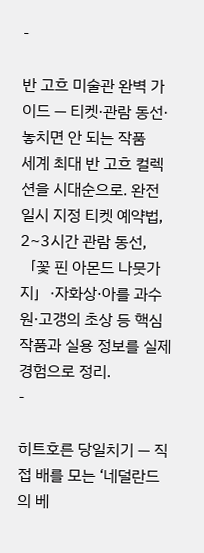-

반 고흐 미술관 완벽 가이드 — 티켓·관람 동선·놓치면 안 되는 작품
세계 최대 반 고흐 컬렉션을 시대순으로. 완전 일시 지정 티켓 예약법, 2~3시간 관람 동선, 「꽃 핀 아몬드 나뭇가지」·자화상·아를 과수원·고갱의 초상 등 핵심 작품과 실용 정보를 실제 경험으로 정리.
-

히트호른 당일치기 — 직접 배를 모는 ‘네덜란드의 베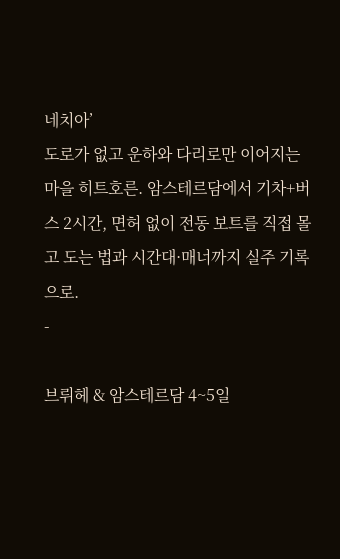네치아’
도로가 없고 운하와 다리로만 이어지는 마을 히트호른. 암스테르담에서 기차+버스 2시간, 면허 없이 전동 보트를 직접 몰고 도는 법과 시간대·매너까지 실주 기록으로.
-

브뤼헤 & 암스테르담 4~5일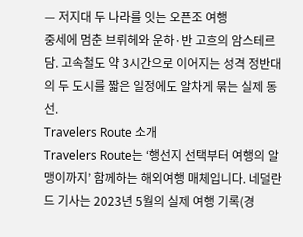— 저지대 두 나라를 잇는 오픈조 여행
중세에 멈춘 브뤼헤와 운하·반 고흐의 암스테르담. 고속철도 약 3시간으로 이어지는 성격 정반대의 두 도시를 짧은 일정에도 알차게 묶는 실제 동선.
Travelers Route 소개
Travelers Route는 ‘행선지 선택부터 여행의 알맹이까지’ 함께하는 해외여행 매체입니다. 네덜란드 기사는 2023년 5월의 실제 여행 기록(경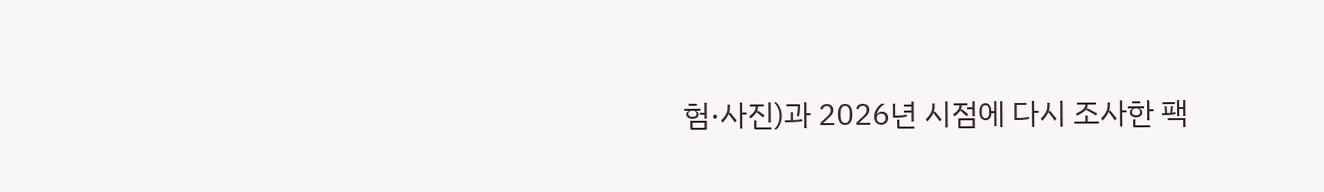험·사진)과 2026년 시점에 다시 조사한 팩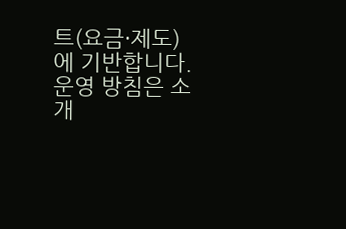트(요금·제도)에 기반합니다. 운영 방침은 소개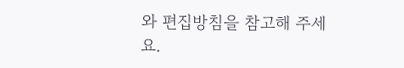와 편집방침을 참고해 주세요.